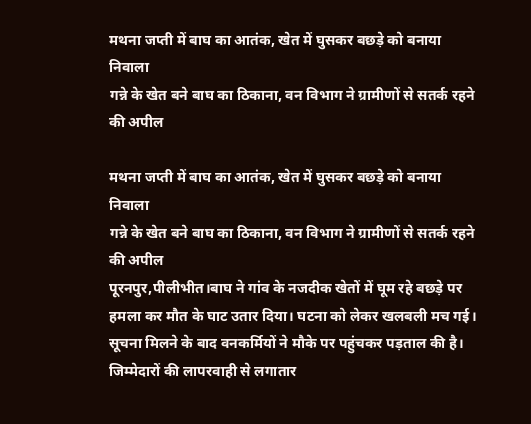मथना जप्ती में बाघ का आतंक, खेत में घुसकर बछड़े को बनाया निवाला
गन्ने के खेत बने बाघ का ठिकाना, वन विभाग ने ग्रामीणों से सतर्क रहने की अपील

मथना जप्ती में बाघ का आतंक, खेत में घुसकर बछड़े को बनाया निवाला
गन्ने के खेत बने बाघ का ठिकाना, वन विभाग ने ग्रामीणों से सतर्क रहने की अपील
पूरनपुर,पीलीभीत।बाघ ने गांव के नजदीक खेतों में घूम रहे बछड़े पर हमला कर मौत के घाट उतार दिया। घटना को लेकर खलबली मच गई। सूचना मिलने के बाद वनकर्मियों ने मौके पर पहुंचकर पड़ताल की है। जिम्मेदारों की लापरवाही से लगातार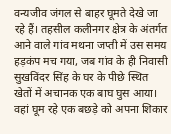वन्यजीव जंगल से बाहर घूमते देखे जा रहे हैं। तहसील कलीनगर क्षेत्र के अंतर्गत आने वाले गांव मथना जप्ती में उस समय हड़कंप मच गया, जब गांव के ही निवासी सुखविंदर सिंह के घर के पीछे स्थित खेतों में अचानक एक बाघ घुस आया। वहां घूम रहे एक बछड़े को अपना शिकार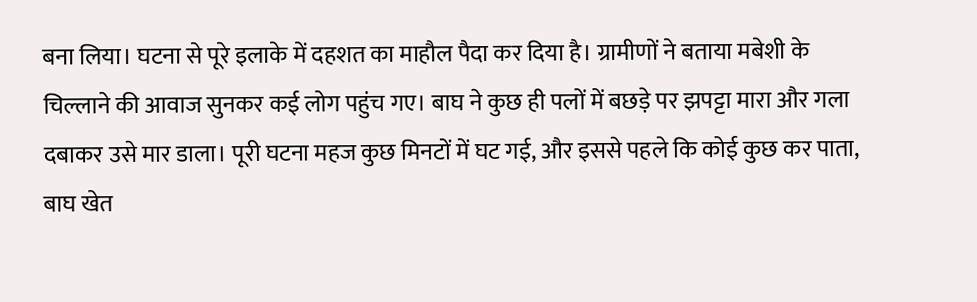बना लिया। घटना से पूरे इलाके में दहशत का माहौल पैदा कर दिया है। ग्रामीणों ने बताया मबेशी के चिल्लाने की आवाज सुनकर कई लोग पहुंच गए। बाघ ने कुछ ही पलों में बछड़े पर झपट्टा मारा और गला दबाकर उसे मार डाला। पूरी घटना महज कुछ मिनटों में घट गई, और इससे पहले कि कोई कुछ कर पाता, बाघ खेत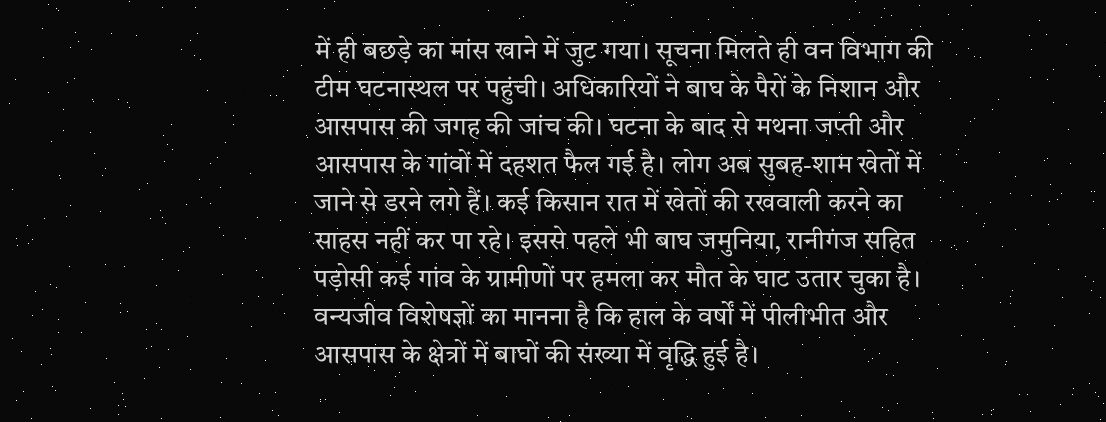में ही बछड़े का मांस खाने में जुट गया। सूचना मिलते ही वन विभाग की टीम घटनास्थल पर पहुंची। अधिकारियों ने बाघ के पैरों के निशान और आसपास की जगह की जांच की। घटना के बाद से मथना जप्ती और आसपास के गांवों में दहशत फैल गई है। लोग अब सुबह-शाम खेतों में जाने से डरने लगे हैं। कई किसान रात में खेतों की रखवाली करने का साहस नहीं कर पा रहे। इससे पहले भी बाघ जमुनिया, रानीगंज सहित पड़ोसी कई गांव के ग्रामीणों पर हमला कर मौत के घाट उतार चुका है।
वन्यजीव विशेषज्ञों का मानना है कि हाल के वर्षों में पीलीभीत और आसपास के क्षेत्रों में बाघों की संख्या में वृद्धि हुई है।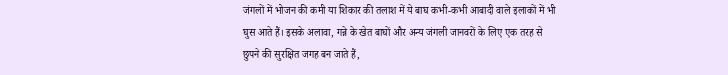जंगलों में भोजन की कमी या शिकार की तलाश में ये बाघ कभी-कभी आबादी वाले इलाकों में भी घुस आते हैं। इसके अलावा, गन्ने के खेत बाघों और अन्य जंगली जानवरों के लिए एक तरह से छुपने की सुरक्षित जगह बन जाते हैं,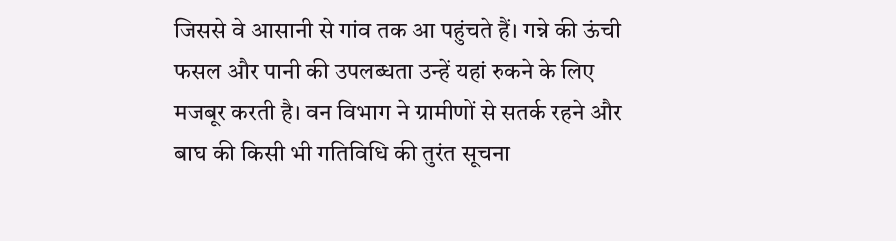जिससे वे आसानी से गांव तक आ पहुंचते हैं। गन्ने की ऊंची फसल और पानी की उपलब्धता उन्हें यहां रुकने के लिए मजबूर करती है। वन विभाग ने ग्रामीणों से सतर्क रहने और बाघ की किसी भी गतिविधि की तुरंत सूचना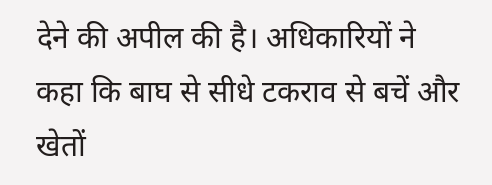देने की अपील की है। अधिकारियों ने कहा कि बाघ से सीधे टकराव से बचें और खेतों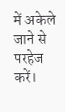में अकेले जाने से परहेज करें।